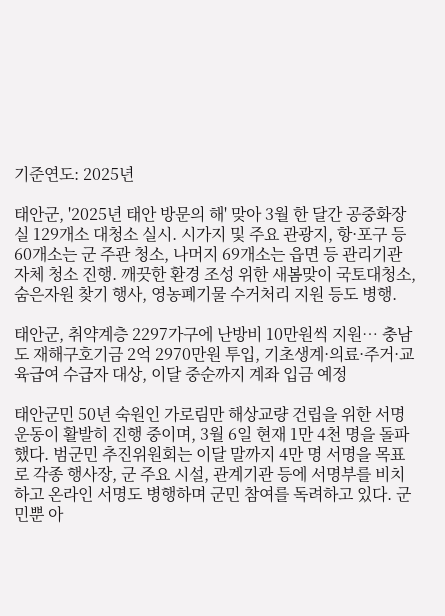기준연도: 2025년

태안군, '2025년 태안 방문의 해' 맞아 3월 한 달간 공중화장실 129개소 대청소 실시. 시가지 및 주요 관광지, 항·포구 등 60개소는 군 주관 청소, 나머지 69개소는 읍면 등 관리기관 자체 청소 진행. 깨끗한 환경 조성 위한 새봄맞이 국토대청소, 숨은자원 찾기 행사, 영농폐기물 수거처리 지원 등도 병행.

태안군, 취약계층 2297가구에 난방비 10만원씩 지원… 충남도 재해구호기금 2억 2970만원 투입, 기초생계·의료·주거·교육급여 수급자 대상, 이달 중순까지 계좌 입금 예정

태안군민 50년 숙원인 가로림만 해상교량 건립을 위한 서명운동이 활발히 진행 중이며, 3월 6일 현재 1만 4천 명을 돌파했다. 범군민 추진위원회는 이달 말까지 4만 명 서명을 목표로 각종 행사장, 군 주요 시설, 관계기관 등에 서명부를 비치하고 온라인 서명도 병행하며 군민 참여를 독려하고 있다. 군민뿐 아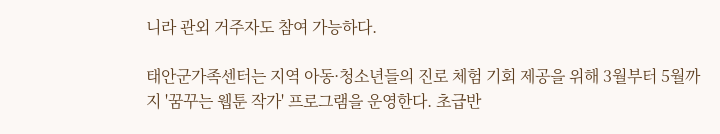니라 관외 거주자도 참여 가능하다.

태안군가족센터는 지역 아동·청소년들의 진로 체험 기회 제공을 위해 3월부터 5월까지 '꿈꾸는 웹툰 작가' 프로그램을 운영한다. 초급반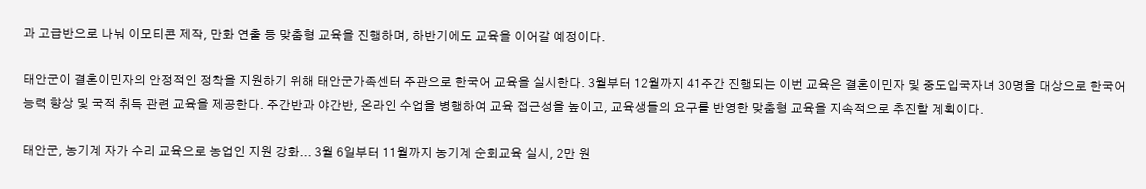과 고급반으로 나눠 이모티콘 제작, 만화 연출 등 맞춤형 교육을 진행하며, 하반기에도 교육을 이어갈 예정이다.

태안군이 결혼이민자의 안정적인 정착을 지원하기 위해 태안군가족센터 주관으로 한국어 교육을 실시한다. 3월부터 12월까지 41주간 진행되는 이번 교육은 결혼이민자 및 중도입국자녀 30명을 대상으로 한국어 능력 향상 및 국적 취득 관련 교육을 제공한다. 주간반과 야간반, 온라인 수업을 병행하여 교육 접근성을 높이고, 교육생들의 요구를 반영한 맞춤형 교육을 지속적으로 추진할 계획이다.

태안군, 농기계 자가 수리 교육으로 농업인 지원 강화... 3월 6일부터 11월까지 농기계 순회교육 실시, 2만 원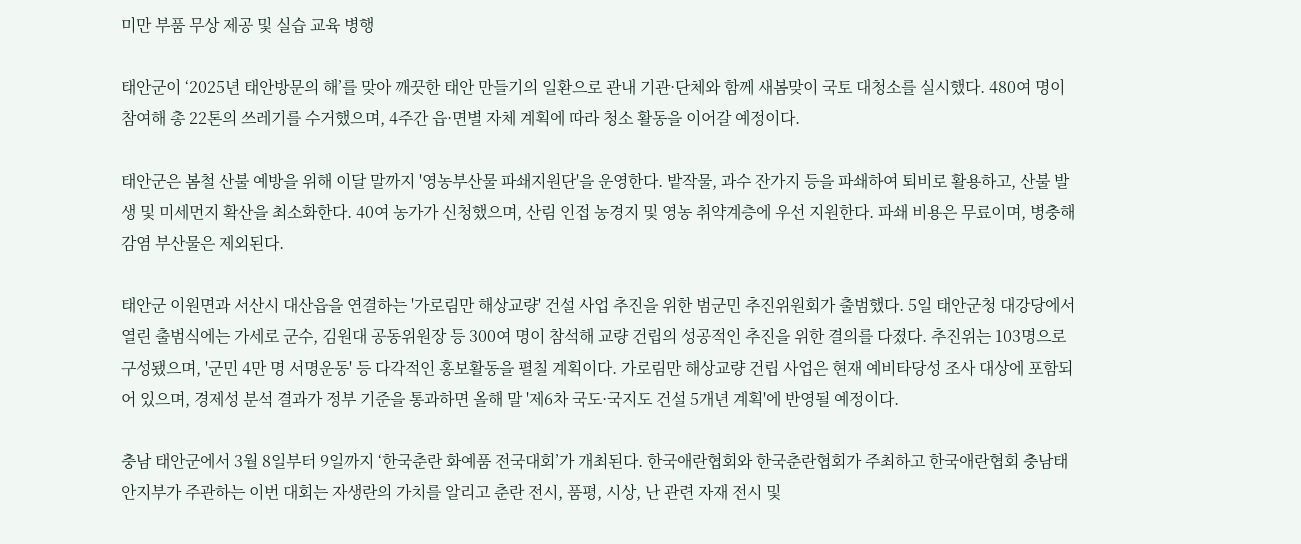미만 부품 무상 제공 및 실습 교육 병행

태안군이 ‘2025년 태안방문의 해’를 맞아 깨끗한 태안 만들기의 일환으로 관내 기관·단체와 함께 새봄맞이 국토 대청소를 실시했다. 480여 명이 참여해 총 22톤의 쓰레기를 수거했으며, 4주간 읍·면별 자체 계획에 따라 청소 활동을 이어갈 예정이다.

태안군은 봄철 산불 예방을 위해 이달 말까지 '영농부산물 파쇄지원단'을 운영한다. 밭작물, 과수 잔가지 등을 파쇄하여 퇴비로 활용하고, 산불 발생 및 미세먼지 확산을 최소화한다. 40여 농가가 신청했으며, 산림 인접 농경지 및 영농 취약계층에 우선 지원한다. 파쇄 비용은 무료이며, 병충해 감염 부산물은 제외된다.

태안군 이원면과 서산시 대산읍을 연결하는 '가로림만 해상교량' 건설 사업 추진을 위한 범군민 추진위원회가 출범했다. 5일 태안군청 대강당에서 열린 출범식에는 가세로 군수, 김원대 공동위원장 등 300여 명이 참석해 교량 건립의 성공적인 추진을 위한 결의를 다졌다. 추진위는 103명으로 구성됐으며, '군민 4만 명 서명운동' 등 다각적인 홍보활동을 펼칠 계획이다. 가로림만 해상교량 건립 사업은 현재 예비타당성 조사 대상에 포함되어 있으며, 경제성 분석 결과가 정부 기준을 통과하면 올해 말 '제6차 국도·국지도 건설 5개년 계획'에 반영될 예정이다.

충남 태안군에서 3월 8일부터 9일까지 ‘한국춘란 화예품 전국대회’가 개최된다. 한국애란협회와 한국춘란협회가 주최하고 한국애란협회 충남태안지부가 주관하는 이번 대회는 자생란의 가치를 알리고 춘란 전시, 품평, 시상, 난 관련 자재 전시 및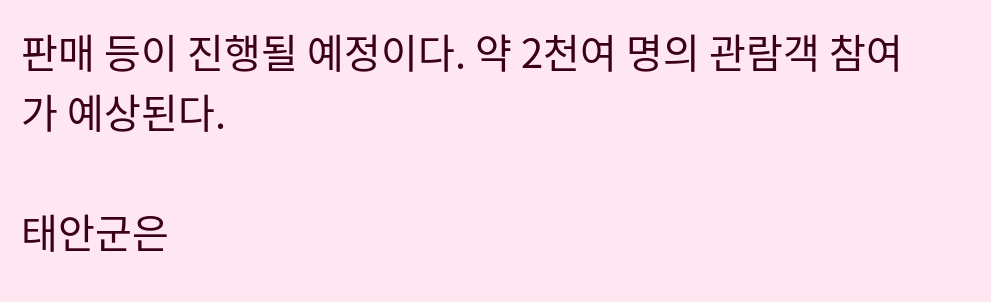판매 등이 진행될 예정이다. 약 2천여 명의 관람객 참여가 예상된다.

태안군은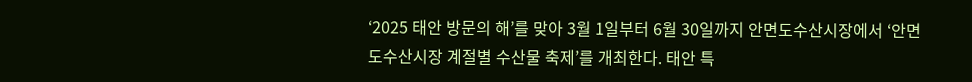‘2025 태안 방문의 해’를 맞아 3월 1일부터 6월 30일까지 안면도수산시장에서 ‘안면도수산시장 계절별 수산물 축제’를 개최한다. 태안 특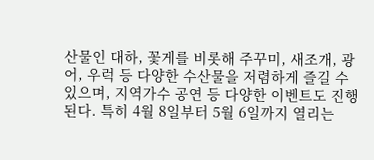산물인 대하, 꽃게를 비롯해 주꾸미, 새조개, 광어, 우럭 등 다양한 수산물을 저렴하게 즐길 수 있으며, 지역가수 공연 등 다양한 이벤트도 진행된다. 특히 4월 8일부터 5월 6일까지 열리는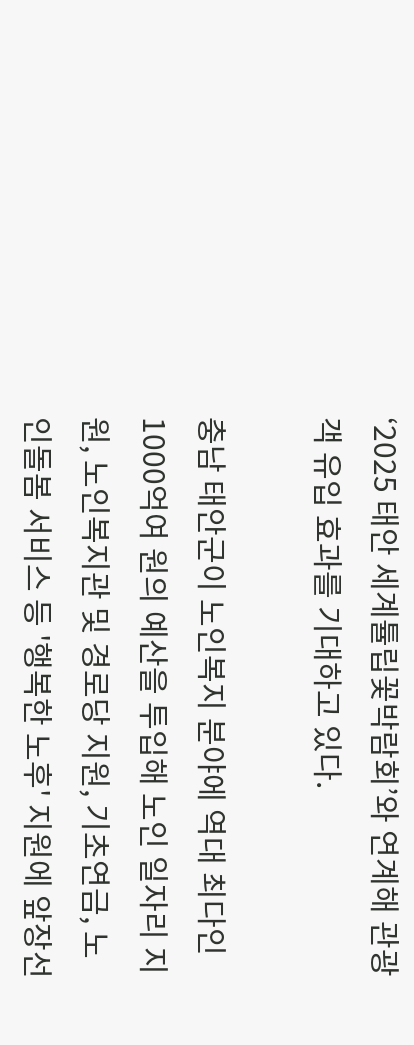‘2025 태안 세계튤립꽃박람회’와 연계해 관광객 유입 효과를 기대하고 있다.

충남 태안군이 노인복지 분야에 역대 최다인 1000억여 원의 예산을 투입해 노인 일자리 지원, 노인복지관 및 경로당 지원, 기초연금, 노인돌봄 서비스 등 '행복한 노후' 지원에 앞장선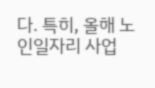다. 특히, 올해 노인일자리 사업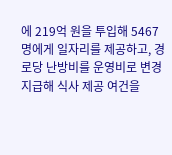에 219억 원을 투입해 5467명에게 일자리를 제공하고, 경로당 난방비를 운영비로 변경 지급해 식사 제공 여건을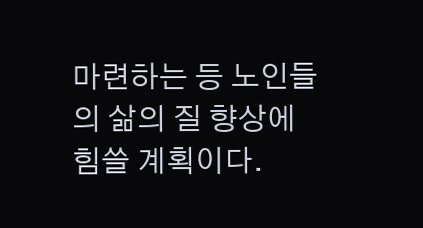마련하는 등 노인들의 삶의 질 향상에 힘쓸 계획이다.